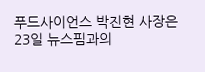푸드사이언스 박진현 사장은 23일 뉴스핌과의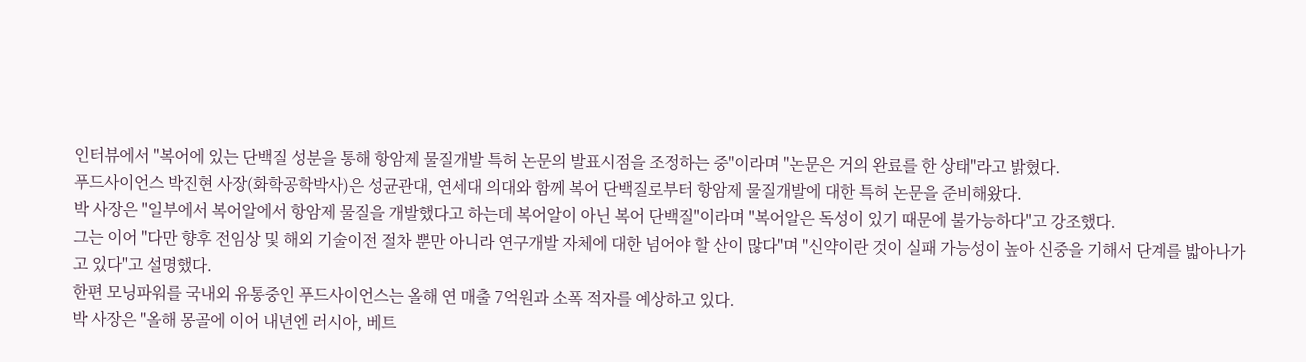인터뷰에서 "복어에 있는 단백질 성분을 통해 항암제 물질개발 특허 논문의 발표시점을 조정하는 중"이라며 "논문은 거의 완료를 한 상태"라고 밝혔다.
푸드사이언스 박진현 사장(화학공학박사)은 성균관대, 연세대 의대와 함께 복어 단백질로부터 항암제 물질개발에 대한 특허 논문을 준비해왔다.
박 사장은 "일부에서 복어알에서 항암제 물질을 개발했다고 하는데 복어알이 아닌 복어 단백질"이라며 "복어알은 독성이 있기 때문에 불가능하다"고 강조했다.
그는 이어 "다만 향후 전임상 및 해외 기술이전 절차 뿐만 아니라 연구개발 자체에 대한 넘어야 할 산이 많다"며 "신약이란 것이 실패 가능성이 높아 신중을 기해서 단계를 밟아나가고 있다"고 설명했다.
한편 모닝파워를 국내외 유통중인 푸드사이언스는 올해 연 매출 7억원과 소폭 적자를 예상하고 있다.
박 사장은 "올해 몽골에 이어 내년엔 러시아, 베트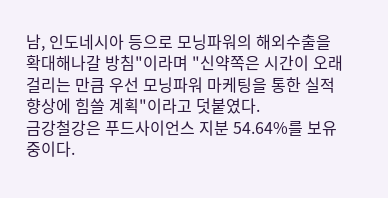남, 인도네시아 등으로 모닝파워의 해외수출을 확대해나갈 방침"이라며 "신약쪽은 시간이 오래 걸리는 만큼 우선 모닝파워 마케팅을 통한 실적향상에 힘쓸 계획"이라고 덧붙였다.
금강철강은 푸드사이언스 지분 54.64%를 보유중이다.